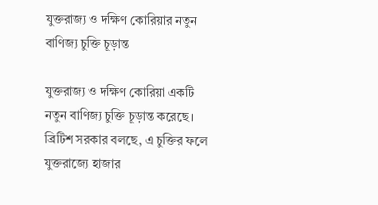যুক্তরাজ্য ও দক্ষিণ কোরিয়ার নতুন বাণিজ্য চুক্তি চূড়ান্ত

যুক্তরাজ্য ও দক্ষিণ কোরিয়া একটি নতুন বাণিজ্য চুক্তি চূড়ান্ত করেছে। ব্রিটিশ সরকার বলছে, এ চুক্তির ফলে যুক্তরাজ্যে হাজার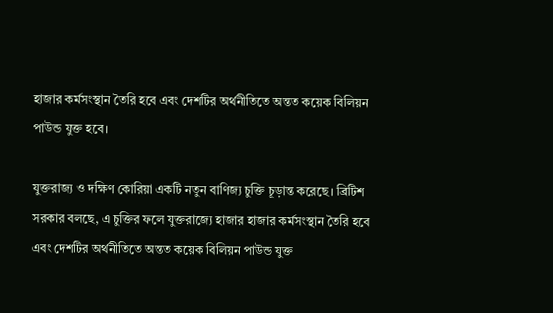হাজার কর্মসংস্থান তৈরি হবে এবং দেশটির অর্থনীতিতে অন্তত কয়েক বিলিয়ন পাউন্ড যুক্ত হবে।

যুক্তরাজ্য ও দক্ষিণ কোরিয়া একটি নতুন বাণিজ্য চুক্তি চূড়ান্ত করেছে। ব্রিটিশ সরকার বলছে, এ চুক্তির ফলে যুক্তরাজ্যে হাজার হাজার কর্মসংস্থান তৈরি হবে এবং দেশটির অর্থনীতিতে অন্তত কয়েক বিলিয়ন পাউন্ড যুক্ত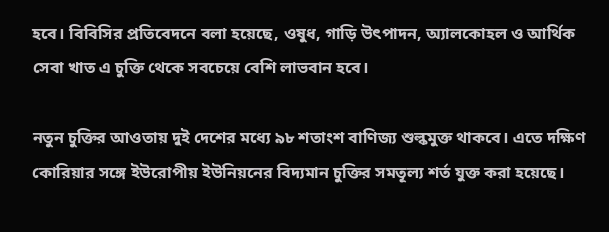হবে। বিবিসির প্রতিবেদনে বলা হয়েছে, ওষুধ, গাড়ি উৎপাদন, অ্যালকোহল ও আর্থিক সেবা খাত এ চুক্তি থেকে সবচেয়ে বেশি লাভবান হবে।

নতুন চুক্তির আওতায় দুই দেশের মধ্যে ৯৮ শতাংশ বাণিজ্য শুল্কমুক্ত থাকবে। এতে দক্ষিণ কোরিয়ার সঙ্গে ইউরোপীয় ইউনিয়নের বিদ্যমান চুক্তির সমতূল্য শর্ত যুক্ত করা হয়েছে।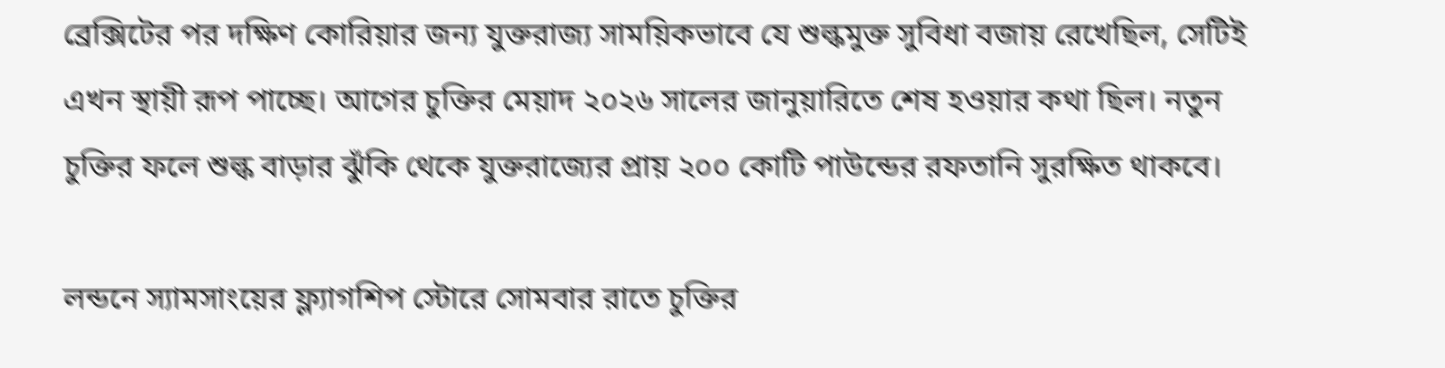ব্রেক্সিটের পর দক্ষিণ কোরিয়ার জন্য যুক্তরাজ্য সাময়িকভাবে যে শুল্কমুক্ত সুবিধা বজায় রেখেছিল, সেটিই এখন স্থায়ী রূপ পাচ্ছে। আগের চুক্তির মেয়াদ ২০২৬ সালের জানুয়ারিতে শেষ হওয়ার কথা ছিল। নতুন চুক্তির ফলে শুল্ক বাড়ার ঝুঁকি থেকে যুক্তরাজ্যের প্রায় ২০০ কোটি পাউন্ডের রফতানি সুরক্ষিত থাকবে।

লন্ডনে স্যামসাংয়ের ফ্ল্যাগশিপ স্টোরে সোমবার রাতে চুক্তির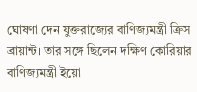ঘোষণা দেন যুক্তরাজ্যের বাণিজ্যমন্ত্রী ক্রিস ব্রায়ান্ট। তার সঙ্গে ছিলেন দক্ষিণ কোরিয়ার বাণিজ্যমন্ত্রী ইয়ো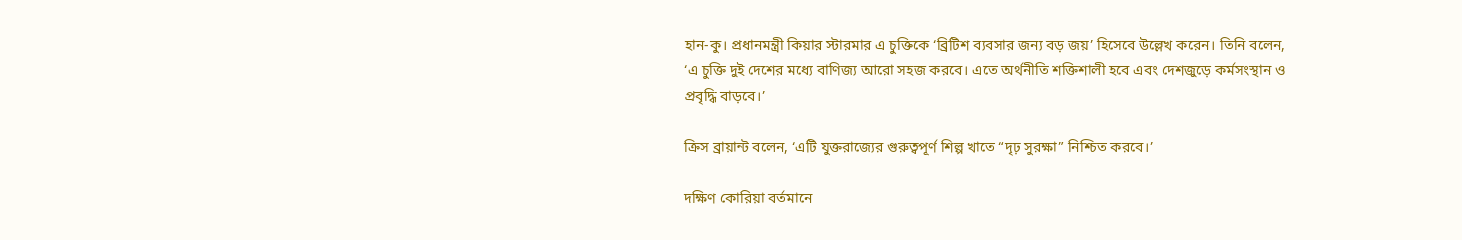হান-কু। প্রধানমন্ত্রী কিয়ার স্টারমার এ চুক্তিকে ‘ব্রিটিশ ব্যবসার জন্য বড় জয়’ হিসেবে উল্লেখ করেন। তিনি বলেন, ‘এ চুক্তি দুই দেশের মধ্যে বাণিজ্য আরো সহজ করবে। এতে অর্থনীতি শক্তিশালী হবে এবং দেশজুড়ে কর্মসংস্থান ও প্রবৃদ্ধি বাড়বে।’

ক্রিস ব্রায়ান্ট বলেন, ‘এটি যুক্তরাজ্যের গুরুত্বপূর্ণ শিল্প খাতে “দৃঢ় সুরক্ষা” নিশ্চিত করবে।’

দক্ষিণ কোরিয়া বর্তমানে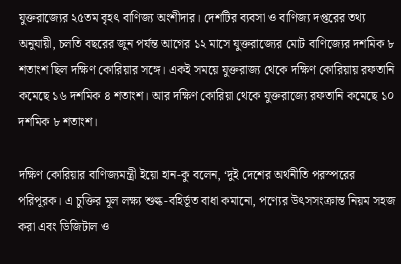যুক্তরাজ্যের ২৫তম বৃহৎ বাণিজ্য অংশীদার। দেশটির ব্যবসা ও বাণিজ্য দপ্তরের তথ্য অনুযায়ী, চলতি বছরের জুন পর্যন্ত আগের ১২ মাসে যুক্তরাজ্যের মোট বাণিজ্যের দশমিক ৮ শতাংশ ছিল দক্ষিণ কোরিয়ার সঙ্গে। একই সময়ে যুক্তরাজ্য থেকে দক্ষিণ কোরিয়ায় রফতানি কমেছে ১৬ দশমিক ৪ শতাংশ। আর দক্ষিণ কোরিয়া থেকে যুক্তরাজ্যে রফতানি কমেছে ১০ দশমিক ৮ শতাংশ।

দক্ষিণ কোরিয়ার বাণিজ্যমন্ত্রী ইয়ো হান-কু বলেন, ‘দুই দেশের অর্থনীতি পরস্পরের পরিপূরক। এ চুক্তির মূল লক্ষ্য শুল্ক-বহির্ভূত বাধা কমানো, পণ্যের উৎসসংক্রান্ত নিয়ম সহজ করা এবং ডিজিটাল ও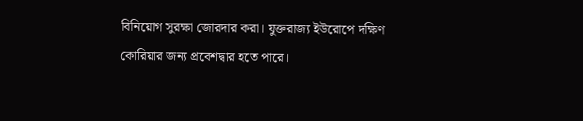বিনিয়োগ সুরক্ষা জোরদার করা। যুক্তরাজ্য ইউরোপে দক্ষিণ কোরিয়ার জন্য প্রবেশদ্বার হতে পারে।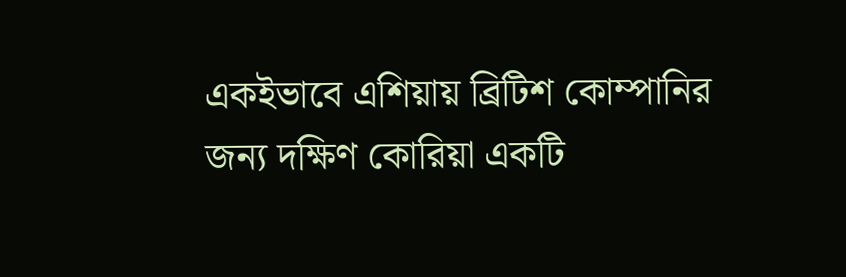একইভাবে এশিয়ায় ব্রিটিশ কোম্পানির জন্য দক্ষিণ কোরিয়া একটি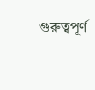গুরুত্বপূর্ণ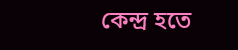কেন্দ্র হতে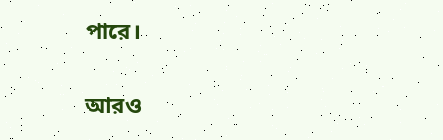পারে।

আরও